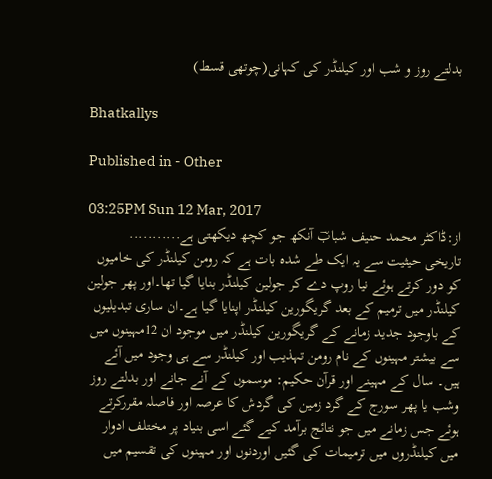بدلتے روز و شب اور کیلنڈر کی کہانی(چوتھی قسط)

Bhatkallys

Published in - Other

03:25PM Sun 12 Mar, 2017
از:ڈاکٹر محمد حنیف شبابؔ آنکھ جو کچھ دیکھتی ہے...........  تاریخی حیثیت سے یہ ایک طے شدہ بات ہے کہ رومن کیلنڈر کی خامیوں کو دور کرتے ہوئے نیا روپ دے کر جولین کیلنڈر بنایا گیا تھا۔اور پھر جولین کیلنڈر میں ترمیم کے بعد گریگورین کیلنڈر اپنایا گیا ہے۔ان ساری تبدیلیوں کے باوجود جدید زمانے کے گریگورین کیلنڈر میں موجود ان 12مہینوں میں سے بیشتر مہینوں کے نام رومن تہذیب اور کیلنڈر سے ہی وجود میں آئے ہیں۔ سال کے مہینے اور قرآن حکیم: موسموں کے آنے جانے اور بدلتے روز وشب یا پھر سورج کے گرد زمین کی گردش کا عرصہ اور فاصلہ مقررکرتے ہوئے جس زمانے میں جو نتائج برآمد کیے گئے اسی بنیاد پر مختلف ادوار میں کیلنڈروں میں ترمیمات کی گئیں اوردنوں اور مہینوں کی تقسیم میں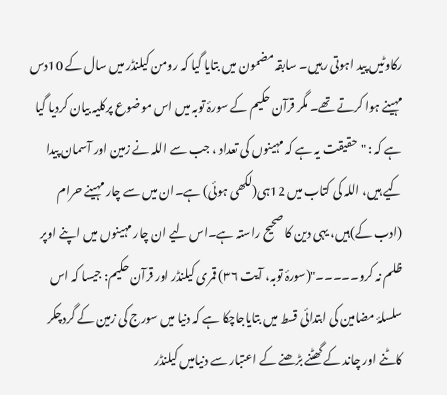رکاوٹیں پید اہوتی رہیں۔ سابقہ مضمون میں بتایا گیا کہ رومن کیلنڈر میں سال کے 10دس مہینے ہوا کرتے تھے۔ مگر قرآن حکیم کے سورۂ توبہ میں اس موضوع پرکلیہ بیان کردیا گیا ہے کہ : "حقیقت یہ ہے کہ مہینوں کی تعداد ، جب سے اللہ نے زمین اور آسمان پیدا کیے ہیں، اللہ کی کتاب میں 12ہی(لکھی ہوئی) ہے۔ان میں سے چار مہینے حرام (ادب کے)ہیں، یہی دین کا صحیح راستہ ہے۔اس لیے ان چار مہینوں میں اپنے اوپر ظلم نہ کرو۔۔۔۔۔"(سورۂ توبہ، آیت ۳۶) قمری کیلنڈر اور قرآن حکیم: جیسا کہ اس سلسلۂ مضامین کی ابتدائی قسط میں بتایاجاچکا ہے کہ دنیا میں سورج کی زمین کے گردچکر کاٹنے اور چاند کے گھٹنے بڑھنے کے اعتبار سے دنیامیں کیلنڈر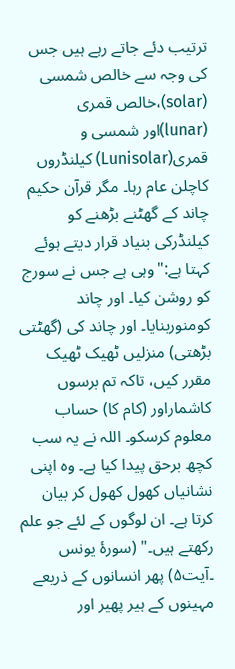ترتیب دئے جاتے رہے ہیں جس کی وجہ سے خالص شمسی (solar)،خالص قمری (lunar)اور شمسی و قمری(Lunisolar) کیلنڈروں کاچلن عام رہا۔ مگر قرآن حکیم چاند کے گھٹنے بڑھنے کو کیلنڈرکی بنیاد قرار دیتے ہوئے کہتا ہے:"وہی ہے جس نے سورج کو روشن کیا۔ اور چاند کومنوربنایا۔ اور چاند کی (گھٹتی بڑھتی) منزلیں ٹھیک ٹھیک مقرر کیں، تاکہ تم برسوں کاشماراور (کام کا) حساب معلوم کرسکو۔ اللہ نے یہ سب کچھ برحق پیدا کیا ہے۔ وہ اپنی نشانیاں کھول کھول کر بیان کرتا ہے۔ ان لوگوں کے لئے جو علم رکھتے ہیں۔" (سورۂ یونس ۔آیت۵) پھر انسانوں کے ذریعے مہینوں کے ہیر پھیر اور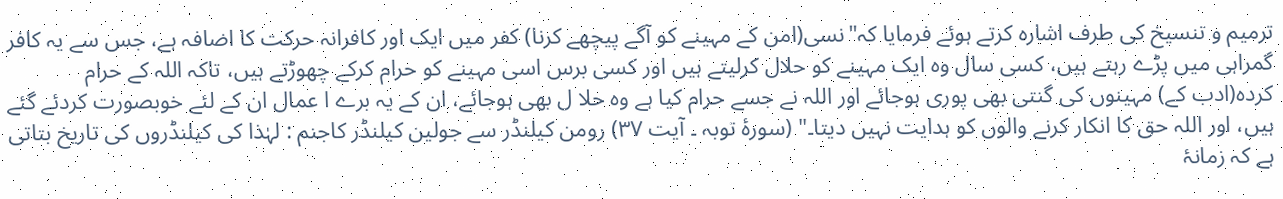ترمیم و تنسیخ کی طرف اشارہ کرتے ہوئے فرمایا کہ"نسی(امن کے مہینے کو آگے پیچھے کرنا) کفر میں ایک اور کافرانہ حرکت کا اضافہ ہے، جس سے یہ کافر گمراہی میں پڑے رہتے ہیں، کسی سال وہ ایک مہینے کو حلال کرلیتے ہیں اور کسی برس اسی مہینے کو حرام کرکے چھوڑتے ہیں، تاکہ اللہ کے حرام کردہ(ادب کے) مہینوں کی گنتی بھی پوری ہوجائے اور اللہ نے جسے حرام کیا ہے وہ حلا ل بھی ہوجائے، ان کے یہ برے ا عمال ان کے لئے خوبصورت کردئے گئے ہیں، اور اللہ حق کا انکار کرنے والوں کو ہدایت نہیں دیتا۔" (سورۂ توبہ ۔ آیت ۳۷) رومن کیلنڈر سے جولین کیلنڈر کاجنم : لہٰذا کی کیلنڈروں کی تاریخ بتاتی ہے کہ زمانۂ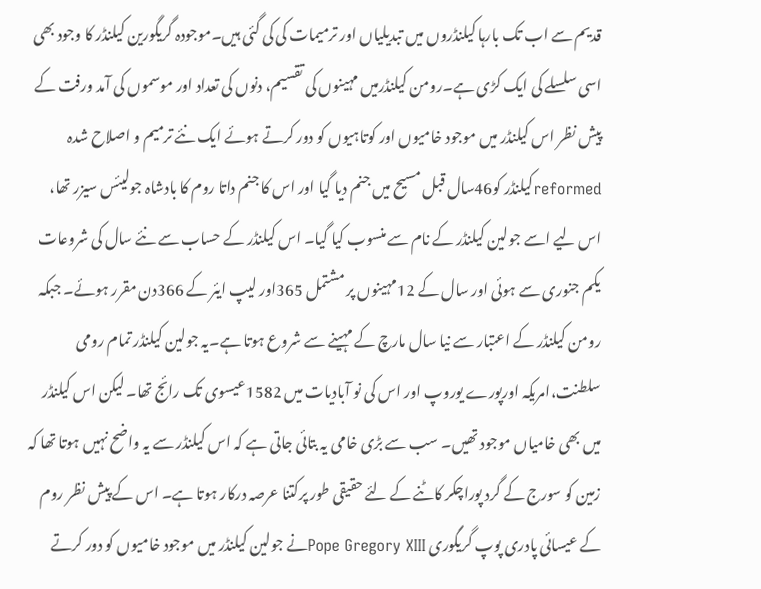قدیم سے اب تک بارہا کیلنڈروں میں تبدیلیاں اور ترمیمات کی کی گئی ہیں۔موجودہ گریگورین کیلنڈر کا وجود بھی اسی سلسلے کی ایک کڑی ہے۔رومن کیلنڈرمیں مہینوں کی تقسیم، دنوں کی تعداد اور موسموں کی آمد ورفت کے پیش نظر اس کیلنڈر میں موجود خامیوں اور کوتاہیوں کو دور کرتے ہوئے ایک نئے ترمیم و اصلاح شدہ reformedکیلنڈر کو46سال قبل مسیح میں جنم دیا گیا اور اس کا جنم داتا روم کا بادشاہ جولیئس سیزر تھا، اس لیے اسے جولین کیلنڈر کے نام سے منسوب کیا گیا۔ اس کیلنڈر کے حساب سے نئے سال کی شروعات یکم جنوری سے ہوئی اور سال کے 12مہینوں پر مشتمل 365اور لیپ ایئر کے 366دن مقرر ہوئے۔ جبکہ رومن کیلنڈر کے اعتبار سے نیا سال مارچ کے مہینے سے شروع ہوتا ہے۔یہ جولین کیلنڈر تمام رومی سلطنت،امریکہ اورپورے یوروپ اور اس کی نو آبادیات میں 1582عیسوی تک رائج تھا۔ لیکن اس کیلنڈر میں بھی خامیاں موجود تھیں۔ سب سے بڑی خامی یہ بتائی جاتی ہے کہ اس کیلنڈر سے یہ واضح نہیں ہوتا تھا کہ زمین کو سورج کے گرد پوراچکر کاٹنے کے لئے حقیقی طور پرکتنا عرصہ درکار ہوتا ہے۔ اس کے پیش نظر روم کے عیسائی پادری پوپ گریگوری Pope Gregory XIIIنے جولین کیلنڈر میں موجود خامیوں کو دور کرتے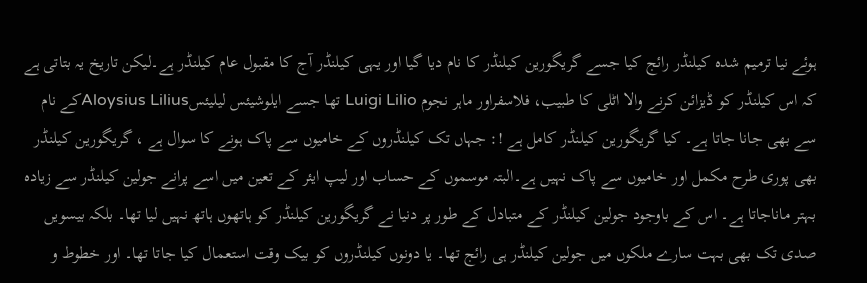ہوئے نیا ترمیم شدہ کیلنڈر رائج کیا جسے گریگورین کیلنڈر کا نام دیا گیا اور یہی کیلنڈر آج کا مقبول عام کیلنڈر ہے۔لیکن تاریخ یہ بتاتی ہے کہ اس کیلنڈر کو ڈیزائن کرنے والا اٹلی کا طبیب، فلاسفراور ماہر نجوم Luigi Lilio تھا جسے ایلوشیئس لیلیئسAloysius Liliusکے نام سے بھی جانا جاتا ہے۔ کیا گریگورین کیلنڈر کامل ہے !: جہاں تک کیلنڈروں کے خامیوں سے پاک ہونے کا سوال ہے ، گریگورین کیلنڈر بھی پوری طرح مکمل اور خامیوں سے پاک نہیں ہے۔البتہ موسموں کے حساب اور لیپ ایئر کے تعین میں اسے پرانے جولین کیلنڈر سے زیادہ بہتر ماناجاتا ہے۔ اس کے باوجود جولین کیلنڈر کے متبادل کے طور پر دنیا نے گریگورین کیلنڈر کو ہاتھوں ہاتھ نہیں لیا تھا۔ بلکہ بیسویں صدی تک بھی بہت سارے ملکوں میں جولین کیلنڈر ہی رائج تھا۔ یا دونوں کیلنڈروں کو بیک وقت استعمال کیا جاتا تھا۔ اور خطوط و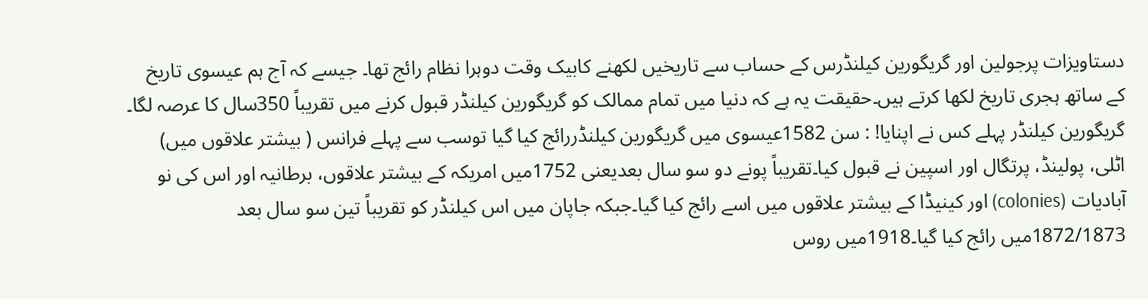دستاویزات پرجولین اور گریگورین کیلنڈرس کے حساب سے تاریخیں لکھنے کابیک وقت دوہرا نظام رائج تھا۔ جیسے کہ آج ہم عیسوی تاریخ کے ساتھ ہجری تاریخ لکھا کرتے ہیں۔حقیقت یہ ہے کہ دنیا میں تمام ممالک کو گریگورین کیلنڈر قبول کرنے میں تقریباً 350سال کا عرصہ لگا۔ گریگورین کیلنڈر پہلے کس نے اپنایا! : سن 1582عیسوی میں گریگورین کیلنڈررائج کیا گیا توسب سے پہلے فرانس ( بیشتر علاقوں میں) اٹلی، پولینڈ، پرتگال اور اسپین نے قبول کیا۔تقریباً پونے دو سو سال بعدیعنی 1752میں امریکہ کے بیشتر علاقوں، برطانیہ اور اس کی نو آبادیات (colonies) اور کینیڈا کے بیشتر علاقوں میں اسے رائج کیا گیا۔جبکہ جاپان میں اس کیلنڈر کو تقریباً تین سو سال بعد 1872/1873میں رائج کیا گیا۔1918میں روس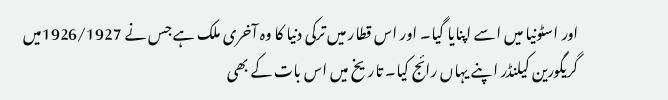اور اسٹونیا میں اسے اپنایا گیا۔ اور اس قطار میں ترکی دنیا کا وہ آخری ملک ہے جس نے 1926/1927میں گریگورین کیلنڈر اپنے یہاں رائج کیا۔ تاریخ میں اس بات کے بھی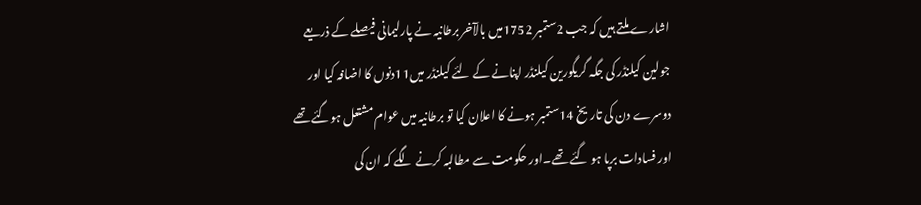اشارے ملتے ہیں کہ جب 2ستمبر 1752میں بالآخر برطانیہ نے پارلیمانی فیصلے کے ذریعے جولین کیلنڈر کی جگہ گریگورین کیلنڈر اپنانے کے لئے کیلنڈر میں11دنوں کا اضافہ کیا اور دوسرے دن کی تاریخ 14ستمبر ہونے کا اعلان کیا تو برطانیہ میں عوام مشتعل ہوگئے تھے اور فسادات برپا ہو گئے تھے۔اور حکومت سے مطالبہ کرنے لگے کہ ان کی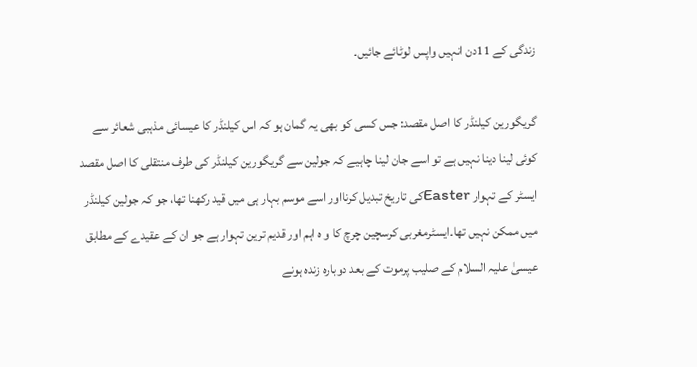زندگی کے 11دن انہیں واپس لوٹائے جائیں۔

گریگورین کیلنڈر کا اصل مقصد: جس کسی کو بھی یہ گمان ہو کہ اس کیلنڈر کا عیسائی مذہبی شعائر سے کوئی لینا دینا نہیں ہے تو اسے جان لینا چاہیے کہ جولین سے گریگورین کیلنڈر کی طرف منتقلی کا اصل مقصد ایسٹر کے تہوار Easterکی تاریخ تبدیل کرنااور اسے موسم بہار ہی میں قید رکھنا تھا، جو کہ جولین کیلنڈر میں ممکن نہیں تھا۔ایسٹرمغربی کرسچین چرچ کا و ہ اہم اور قدیم ترین تہوار ہے جو ان کے عقیدے کے مطابق عیسیٰ علیہ السلام کے صلیب پرموت کے بعد دوبارہ زندہ ہونے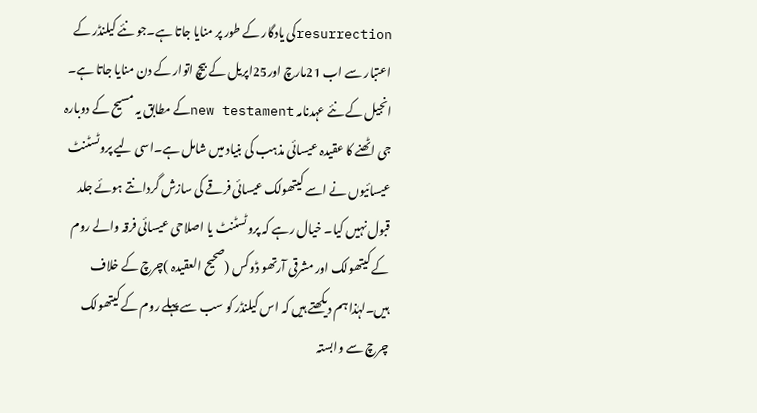resurrectionکی یادگار کے طور پر منایا جاتا ہے۔جو نئے کیلنڈر کے اعتبار سے اب 21مارچ اور25اپریل کے بیچ اتوار کے دن منایا جاتا ہے۔ انجیل کے نئے عہدنامہ new testamentکے مطابق یہ مسیح کے دوبارہ جی اٹھنے کا عقیدہ عیسائی مذہب کی بنیاد میں شامل ہے۔اسی لیے پروٹسٹنٹ عیسائیوں نے اسے کیتھولک عیسائی فرقے کی سازش گردانتے ہوئے جلد قبول نہیں کیا۔ خیال رہے کہ پروٹسٹنٹ یا اصلاحی عیسائی فرقہ والے روم کے کیتھولک اور مشرقی آرتھو ڈوکس (صحیح العقیدہ )چرچ کے خلاف ہیں۔لہٰذا ہم دیکھتے ہیں کہ اس کیلنڈر کو سب سے پہلے روم کے کیتھولک چرچ سے وابستہ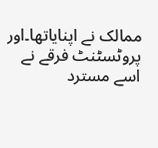ممالک نے اپنایاتھا۔اور پروٹسٹنٹ فرقے نے اسے مسترد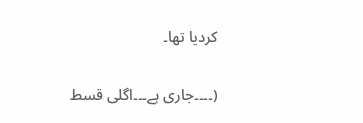کردیا تھا۔

(۔۔۔۔جاری ہے۔۔۔اگلی قسط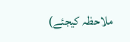ملاحظہ کیجئے)